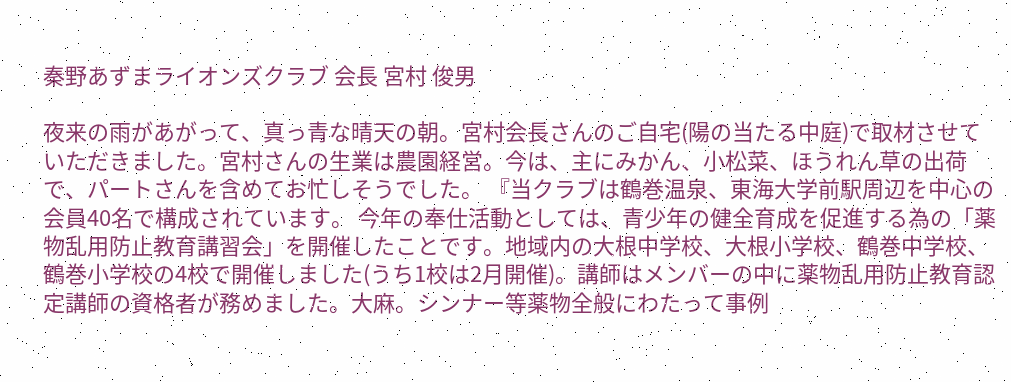秦野あずまライオンズクラブ 会長 宮村 俊男

夜来の雨があがって、真っ青な晴天の朝。宮村会長さんのご自宅(陽の当たる中庭)で取材させていただきました。宮村さんの生業は農園経営。今は、主にみかん、小松菜、ほうれん草の出荷で、パートさんを含めてお忙しそうでした。 『当クラブは鶴巻温泉、東海大学前駅周辺を中心の会員40名で構成されています。 今年の奉仕活動としては、青少年の健全育成を促進する為の「薬物乱用防止教育講習会」を開催したことです。地域内の大根中学校、大根小学校、鶴巻中学校、鶴巻小学校の4校で開催しました(うち1校は2月開催)。講師はメンバーの中に薬物乱用防止教育認定講師の資格者が務めました。大麻。シンナー等薬物全般にわたって事例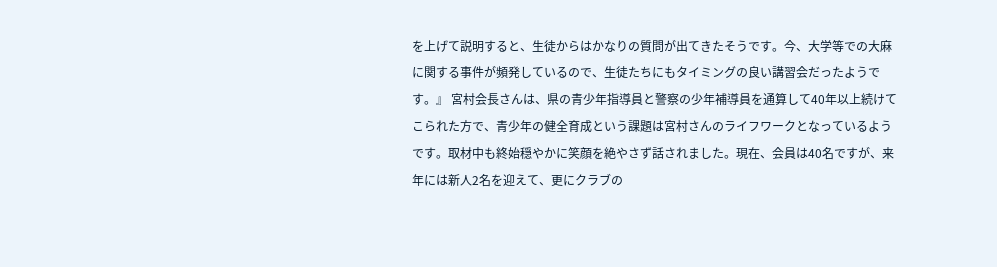を上げて説明すると、生徒からはかなりの質問が出てきたそうです。今、大学等での大麻に関する事件が頻発しているので、生徒たちにもタイミングの良い講習会だったようです。』 宮村会長さんは、県の青少年指導員と警察の少年補導員を通算して40年以上続けてこられた方で、青少年の健全育成という課題は宮村さんのライフワークとなっているようです。取材中も終始穏やかに笑顔を絶やさず話されました。現在、会員は40名ですが、来年には新人2名を迎えて、更にクラブの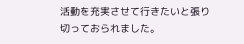活動を充実させて行きたいと張り切っておられました。